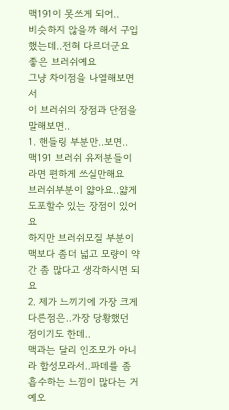맥191이 못쓰게 되어..
비슷하지 않을까 해서 구입했는데..전혀 다르더군요
좋은 브러쉬예요
그냥 차이점을 나열해보면서
이 브러쉬의 장점과 단점을 말해보면..
1. 핸들링 부분만..보면..
맥191 브러쉬 유저분들이라면 편하게 쓰실만해요
브러쉬부분이 얇아요..얇게 도포할수 있는 장점이 있어요
하지만 브러쉬모질 부분이 맥보다 좀더 넓고 모량이 약간 좀 많다고 생각하시면 되요
2. 제가 느끼기에 가장 크게 다른점은..가장 당황했던 점이기도 한데..
맥과는 달리 인조모가 아니라 합성모라서..파데를 좀 흡수하는 느낌이 많다는 거예오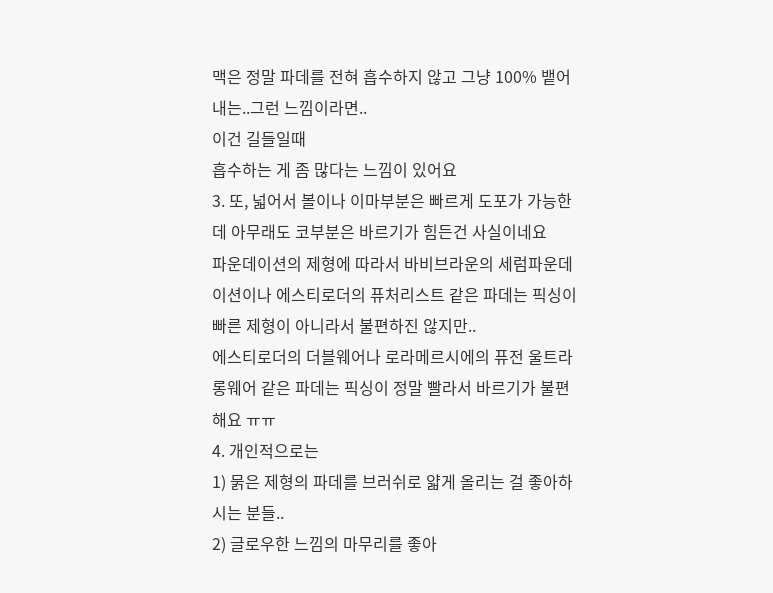맥은 정말 파데를 전혀 흡수하지 않고 그냥 100% 뱉어내는..그런 느낌이라면..
이건 길들일때
흡수하는 게 좀 많다는 느낌이 있어요
3. 또, 넓어서 볼이나 이마부분은 빠르게 도포가 가능한데 아무래도 코부분은 바르기가 힘든건 사실이네요
파운데이션의 제형에 따라서 바비브라운의 세럼파운데이션이나 에스티로더의 퓨처리스트 같은 파데는 픽싱이 빠른 제형이 아니라서 불편하진 않지만..
에스티로더의 더블웨어나 로라메르시에의 퓨전 울트라 롱웨어 같은 파데는 픽싱이 정말 빨라서 바르기가 불편해요 ㅠㅠ
4. 개인적으로는
1) 묽은 제형의 파데를 브러쉬로 얇게 올리는 걸 좋아하시는 분들..
2) 글로우한 느낌의 마무리를 좋아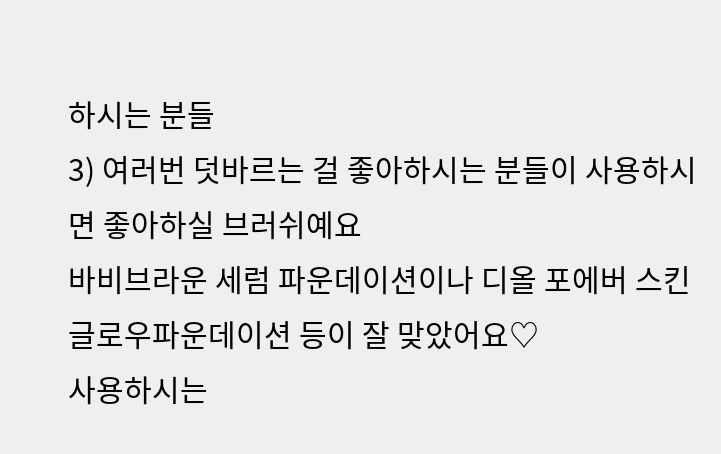하시는 분들
3) 여러번 덧바르는 걸 좋아하시는 분들이 사용하시면 좋아하실 브러쉬예요
바비브라운 세럼 파운데이션이나 디올 포에버 스킨 글로우파운데이션 등이 잘 맞았어요♡
사용하시는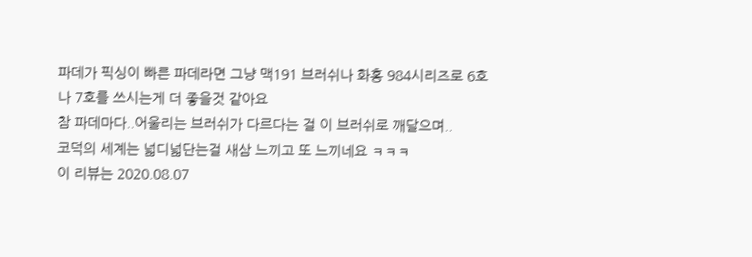파데가 픽싱이 빠른 파데라면 그냥 맥191 브러쉬나 화홍 984시리즈로 6호나 7호를 쓰시는게 더 좋을것 같아요
참 파데마다..어울리는 브러쉬가 다르다는 걸 이 브러쉬로 깨달으며..
코덕의 세계는 넓디넓단는걸 새삼 느끼고 또 느끼네요 ㅋㅋㅋ
이 리뷰는 2020.08.07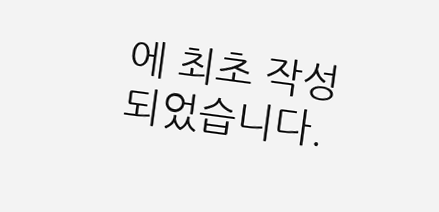에 최초 작성되었습니다.